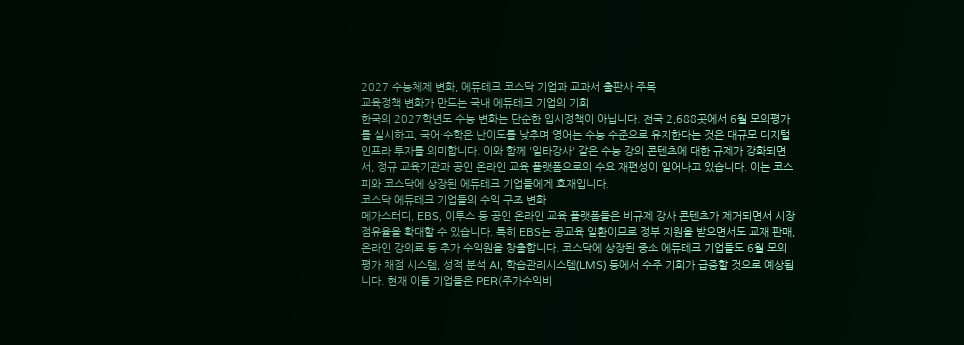2027 수능체제 변화, 에듀테크 코스닥 기업과 교과서 출판사 주목
교육정책 변화가 만드는 국내 에듀테크 기업의 기회
한국의 2027학년도 수능 변화는 단순한 입시정책이 아닙니다. 전국 2,688곳에서 6월 모의평가를 실시하고, 국어·수학은 난이도를 낮추며 영어는 수능 수준으로 유지한다는 것은 대규모 디지털 인프라 투자를 의미합니다. 이와 함께 '일타강사' 같은 수능 강의 콘텐츠에 대한 규제가 강화되면서, 정규 교육기관과 공인 온라인 교육 플랫폼으로의 수요 재편성이 일어나고 있습니다. 이는 코스피와 코스닥에 상장된 에듀테크 기업들에게 호재입니다.
코스닥 에듀테크 기업들의 수익 구조 변화
메가스터디, EBS, 이투스 등 공인 온라인 교육 플랫폼들은 비규제 강사 콘텐츠가 제거되면서 시장 점유율을 확대할 수 있습니다. 특히 EBS는 공교육 일환이므로 정부 지원을 받으면서도 교재 판매, 온라인 강의료 등 추가 수익원을 창출합니다. 코스닥에 상장된 중소 에듀테크 기업들도 6월 모의평가 채점 시스템, 성적 분석 AI, 학습관리시스템(LMS) 등에서 수주 기회가 급증할 것으로 예상됩니다. 현재 이들 기업들은 PER(주가수익비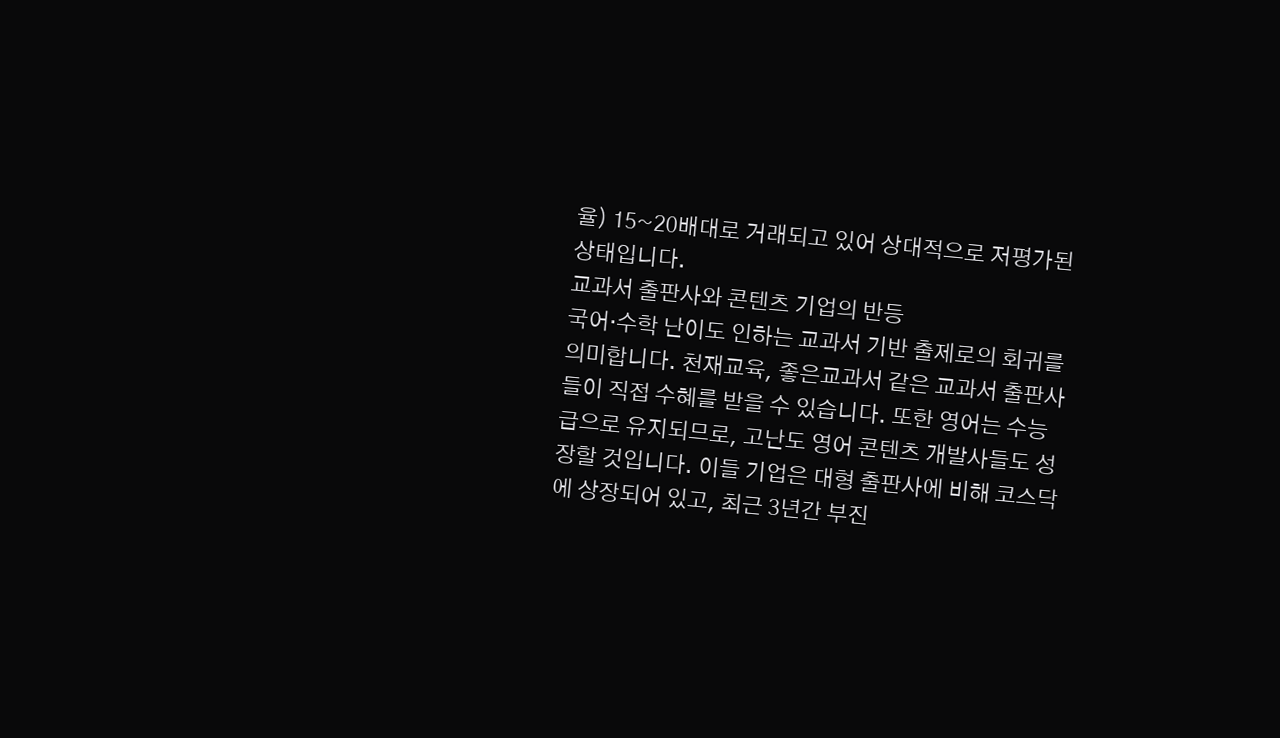율) 15~20배대로 거래되고 있어 상대적으로 저평가된 상태입니다.
교과서 출판사와 콘텐츠 기업의 반등
국어·수학 난이도 인하는 교과서 기반 출제로의 회귀를 의미합니다. 천재교육, 좋은교과서 같은 교과서 출판사들이 직접 수혜를 받을 수 있습니다. 또한 영어는 수능급으로 유지되므로, 고난도 영어 콘텐츠 개발사들도 성장할 것입니다. 이들 기업은 대형 출판사에 비해 코스닥에 상장되어 있고, 최근 3년간 부진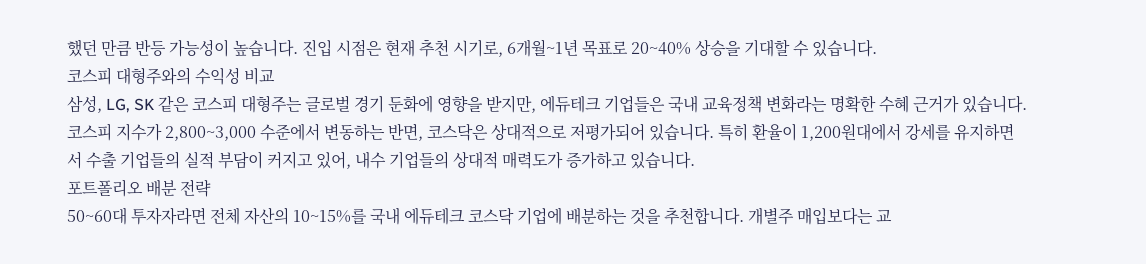했던 만큼 반등 가능성이 높습니다. 진입 시점은 현재 추천 시기로, 6개월~1년 목표로 20~40% 상승을 기대할 수 있습니다.
코스피 대형주와의 수익성 비교
삼성, LG, SK 같은 코스피 대형주는 글로벌 경기 둔화에 영향을 받지만, 에듀테크 기업들은 국내 교육정책 변화라는 명확한 수혜 근거가 있습니다. 코스피 지수가 2,800~3,000 수준에서 변동하는 반면, 코스닥은 상대적으로 저평가되어 있습니다. 특히 환율이 1,200원대에서 강세를 유지하면서 수출 기업들의 실적 부담이 커지고 있어, 내수 기업들의 상대적 매력도가 증가하고 있습니다.
포트폴리오 배분 전략
50~60대 투자자라면 전체 자산의 10~15%를 국내 에듀테크 코스닥 기업에 배분하는 것을 추천합니다. 개별주 매입보다는 교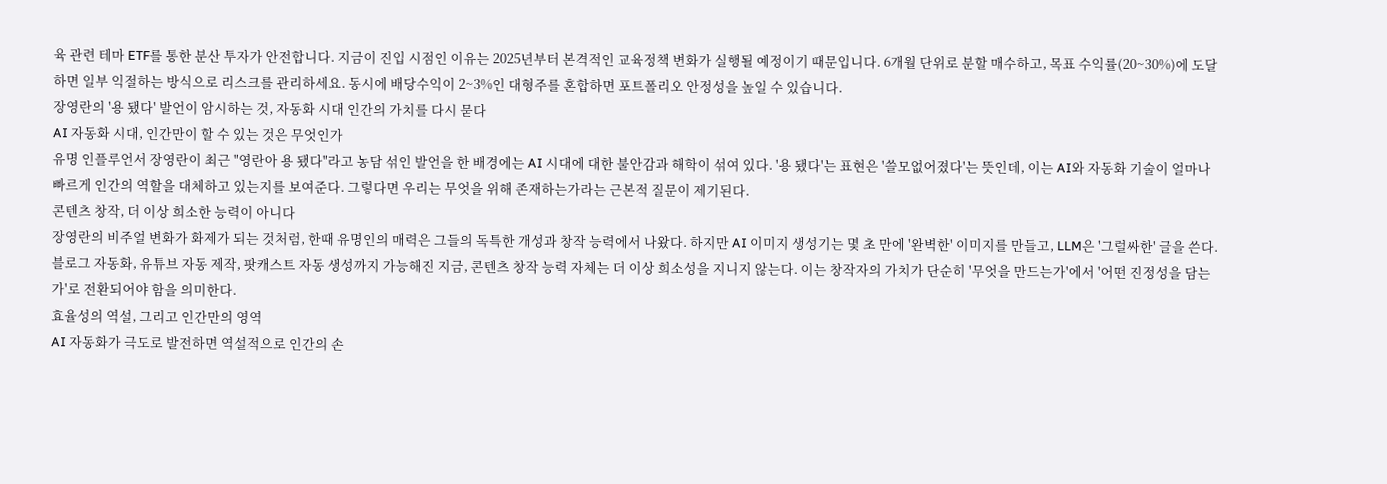육 관련 테마 ETF를 통한 분산 투자가 안전합니다. 지금이 진입 시점인 이유는 2025년부터 본격적인 교육정책 변화가 실행될 예정이기 때문입니다. 6개월 단위로 분할 매수하고, 목표 수익률(20~30%)에 도달하면 일부 익절하는 방식으로 리스크를 관리하세요. 동시에 배당수익이 2~3%인 대형주를 혼합하면 포트폴리오 안정성을 높일 수 있습니다.
장영란의 '용 됐다' 발언이 암시하는 것, 자동화 시대 인간의 가치를 다시 묻다
AI 자동화 시대, 인간만이 할 수 있는 것은 무엇인가
유명 인플루언서 장영란이 최근 "영란아 용 됐다"라고 농담 섞인 발언을 한 배경에는 AI 시대에 대한 불안감과 해학이 섞여 있다. '용 됐다'는 표현은 '쓸모없어졌다'는 뜻인데, 이는 AI와 자동화 기술이 얼마나 빠르게 인간의 역할을 대체하고 있는지를 보여준다. 그렇다면 우리는 무엇을 위해 존재하는가라는 근본적 질문이 제기된다.
콘텐츠 창작, 더 이상 희소한 능력이 아니다
장영란의 비주얼 변화가 화제가 되는 것처럼, 한때 유명인의 매력은 그들의 독특한 개성과 창작 능력에서 나왔다. 하지만 AI 이미지 생성기는 몇 초 만에 '완벽한' 이미지를 만들고, LLM은 '그럴싸한' 글을 쓴다. 블로그 자동화, 유튜브 자동 제작, 팟캐스트 자동 생성까지 가능해진 지금, 콘텐츠 창작 능력 자체는 더 이상 희소성을 지니지 않는다. 이는 창작자의 가치가 단순히 '무엇을 만드는가'에서 '어떤 진정성을 담는가'로 전환되어야 함을 의미한다.
효율성의 역설, 그리고 인간만의 영역
AI 자동화가 극도로 발전하면 역설적으로 인간의 손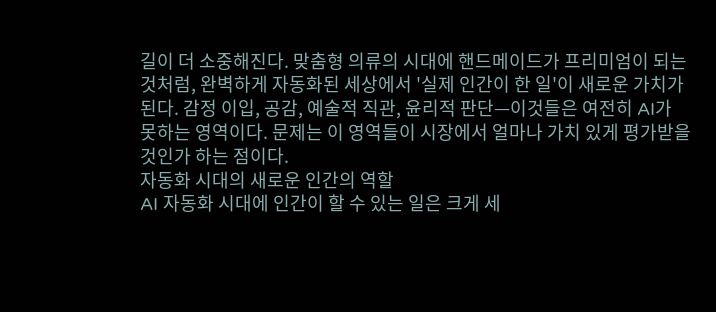길이 더 소중해진다. 맞춤형 의류의 시대에 핸드메이드가 프리미엄이 되는 것처럼, 완벽하게 자동화된 세상에서 '실제 인간이 한 일'이 새로운 가치가 된다. 감정 이입, 공감, 예술적 직관, 윤리적 판단—이것들은 여전히 AI가 못하는 영역이다. 문제는 이 영역들이 시장에서 얼마나 가치 있게 평가받을 것인가 하는 점이다.
자동화 시대의 새로운 인간의 역할
AI 자동화 시대에 인간이 할 수 있는 일은 크게 세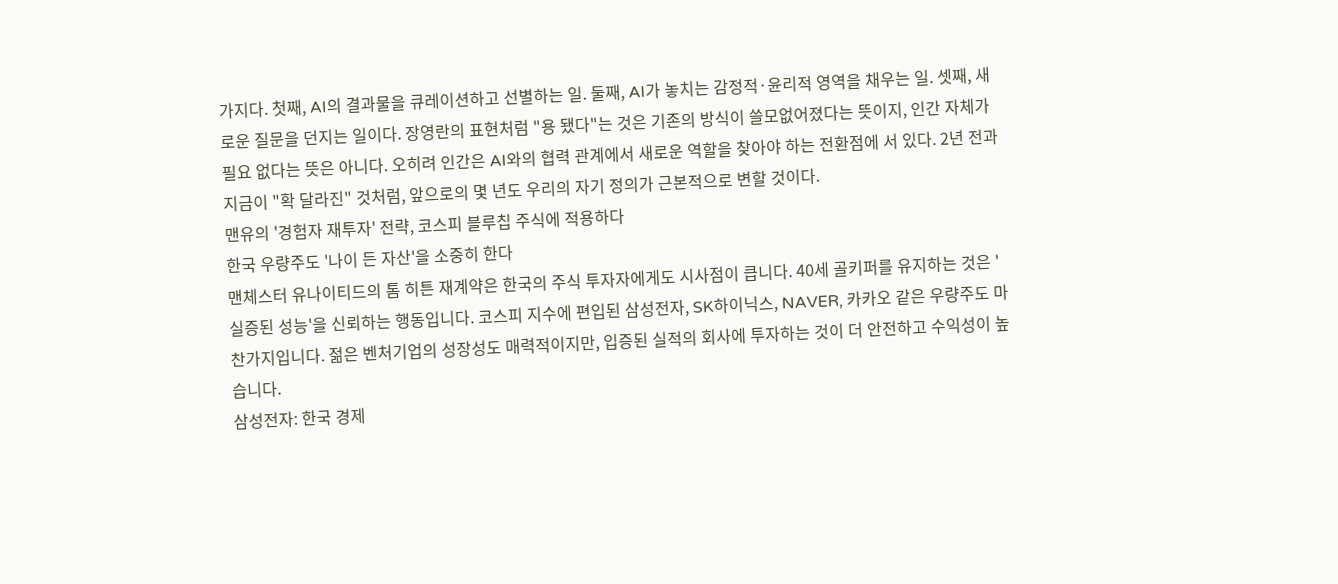가지다. 첫째, AI의 결과물을 큐레이션하고 선별하는 일. 둘째, AI가 놓치는 감정적·윤리적 영역을 채우는 일. 셋째, 새로운 질문을 던지는 일이다. 장영란의 표현처럼 "용 됐다"는 것은 기존의 방식이 쓸모없어졌다는 뜻이지, 인간 자체가 필요 없다는 뜻은 아니다. 오히려 인간은 AI와의 협력 관계에서 새로운 역할을 찾아야 하는 전환점에 서 있다. 2년 전과 지금이 "확 달라진" 것처럼, 앞으로의 몇 년도 우리의 자기 정의가 근본적으로 변할 것이다.
맨유의 '경험자 재투자' 전략, 코스피 블루칩 주식에 적용하다
한국 우량주도 '나이 든 자산'을 소중히 한다
맨체스터 유나이티드의 톰 히튼 재계약은 한국의 주식 투자자에게도 시사점이 큽니다. 40세 골키퍼를 유지하는 것은 '실증된 성능'을 신뢰하는 행동입니다. 코스피 지수에 편입된 삼성전자, SK하이닉스, NAVER, 카카오 같은 우량주도 마찬가지입니다. 젊은 벤처기업의 성장성도 매력적이지만, 입증된 실적의 회사에 투자하는 것이 더 안전하고 수익성이 높습니다.
삼성전자: 한국 경제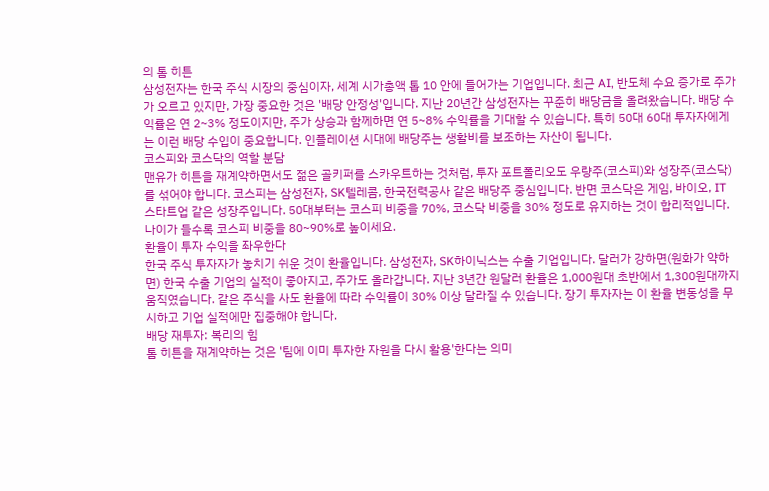의 톰 히튼
삼성전자는 한국 주식 시장의 중심이자, 세계 시가총액 톱 10 안에 들어가는 기업입니다. 최근 AI, 반도체 수요 증가로 주가가 오르고 있지만, 가장 중요한 것은 '배당 안정성'입니다. 지난 20년간 삼성전자는 꾸준히 배당금을 올려왔습니다. 배당 수익률은 연 2~3% 정도이지만, 주가 상승과 함께하면 연 5~8% 수익률을 기대할 수 있습니다. 특히 50대 60대 투자자에게는 이런 배당 수입이 중요합니다. 인플레이션 시대에 배당주는 생활비를 보조하는 자산이 됩니다.
코스피와 코스닥의 역할 분담
맨유가 히튼을 재계약하면서도 젊은 골키퍼를 스카우트하는 것처럼, 투자 포트폴리오도 우량주(코스피)와 성장주(코스닥)를 섞어야 합니다. 코스피는 삼성전자, SK텔레콤, 한국전력공사 같은 배당주 중심입니다. 반면 코스닥은 게임, 바이오, IT 스타트업 같은 성장주입니다. 50대부터는 코스피 비중을 70%, 코스닥 비중을 30% 정도로 유지하는 것이 합리적입니다. 나이가 들수록 코스피 비중을 80~90%로 높이세요.
환율이 투자 수익을 좌우한다
한국 주식 투자자가 놓치기 쉬운 것이 환율입니다. 삼성전자, SK하이닉스는 수출 기업입니다. 달러가 강하면(원화가 약하면) 한국 수출 기업의 실적이 좋아지고, 주가도 올라갑니다. 지난 3년간 원달러 환율은 1,000원대 초반에서 1,300원대까지 움직였습니다. 같은 주식을 사도 환율에 따라 수익률이 30% 이상 달라질 수 있습니다. 장기 투자자는 이 환율 변동성을 무시하고 기업 실적에만 집중해야 합니다.
배당 재투자: 복리의 힘
톰 히튼을 재계약하는 것은 '팀에 이미 투자한 자원을 다시 활용'한다는 의미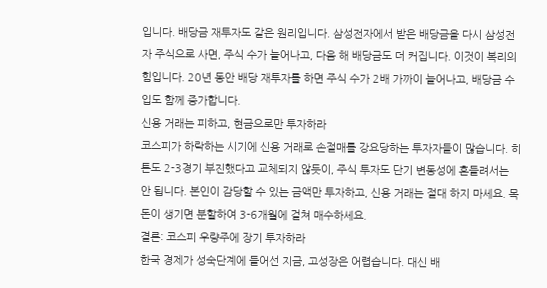입니다. 배당금 재투자도 같은 원리입니다. 삼성전자에서 받은 배당금을 다시 삼성전자 주식으로 사면, 주식 수가 늘어나고, 다음 해 배당금도 더 커집니다. 이것이 복리의 힘입니다. 20년 동안 배당 재투자를 하면 주식 수가 2배 가까이 늘어나고, 배당금 수입도 함께 증가합니다.
신용 거래는 피하고, 현금으로만 투자하라
코스피가 하락하는 시기에 신용 거래로 손절매를 강요당하는 투자자들이 많습니다. 히튼도 2-3경기 부진했다고 교체되지 않듯이, 주식 투자도 단기 변동성에 흔들려서는 안 됩니다. 본인이 감당할 수 있는 금액만 투자하고, 신용 거래는 절대 하지 마세요. 목돈이 생기면 분할하여 3-6개월에 걸쳐 매수하세요.
결론: 코스피 우량주에 장기 투자하라
한국 경제가 성숙단계에 들어선 지금, 고성장은 어렵습니다. 대신 배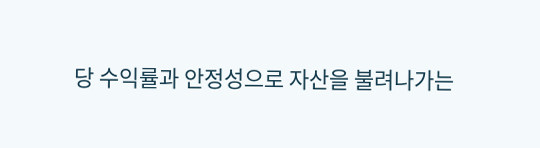당 수익률과 안정성으로 자산을 불려나가는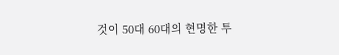것이 50대 60대의 현명한 투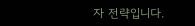자 전략입니다.